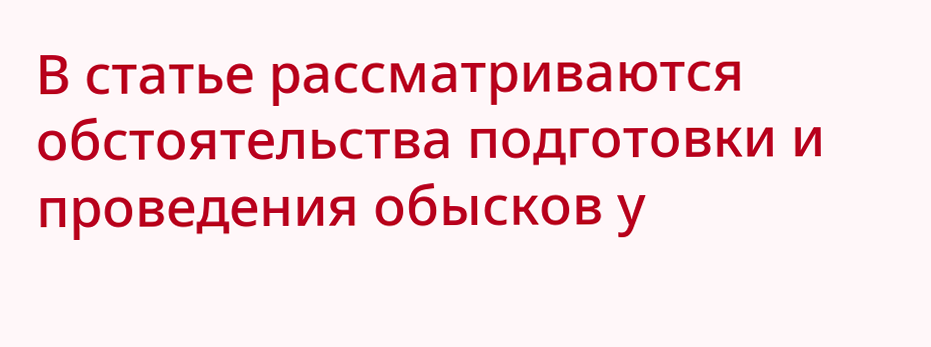В статье рассматриваются обстоятельства подготовки и проведения обысков у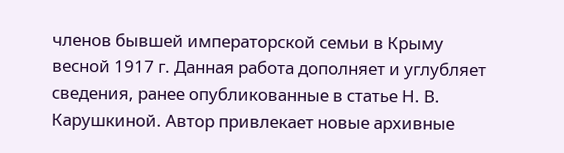членов бывшей императорской семьи в Крыму весной 1917 г. Данная работа дополняет и углубляет сведения, ранее опубликованные в статье Н. В. Карушкиной. Автор привлекает новые архивные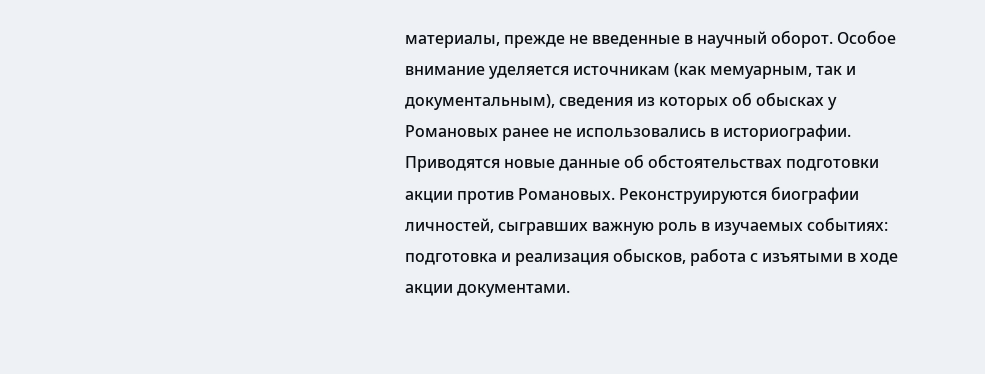материалы, прежде не введенные в научный оборот. Особое внимание уделяется источникам (как мемуарным, так и документальным), сведения из которых об обысках у Романовых ранее не использовались в историографии. Приводятся новые данные об обстоятельствах подготовки акции против Романовых. Реконструируются биографии личностей, сыгравших важную роль в изучаемых событиях: подготовка и реализация обысков, работа с изъятыми в ходе акции документами.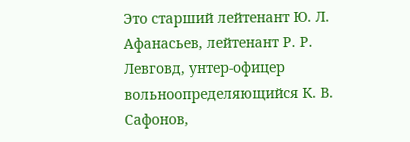Это старший лейтенант Ю. Л. Афанасьев, лейтенант Р. Р. Левговд, унтер-офицер вольноопределяющийся К. В. Сафонов,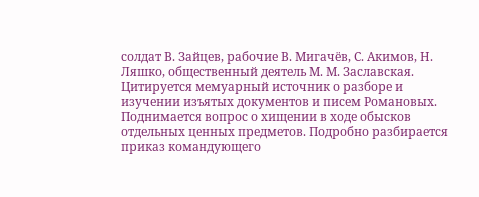солдат В. Зайцев, рабочие В. Мигачёв, С. Акимов, Н. Ляшко, общественный деятель М. М. Заславская. Цитируется мемуарный источник о разборе и изучении изъятых документов и писем Романовых. Поднимается вопрос о хищении в ходе обысков отдельных ценных предметов. Подробно разбирается приказ командующего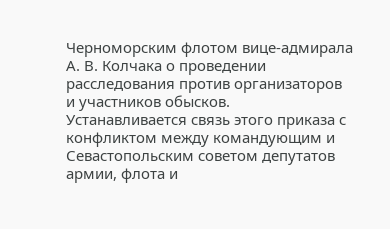Черноморским флотом вице-адмирала А. В. Колчака о проведении расследования против организаторов и участников обысков. Устанавливается связь этого приказа с конфликтом между командующим и Севастопольским советом депутатов армии, флота и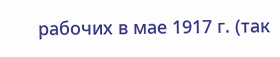рабочих в мае 1917 г. (так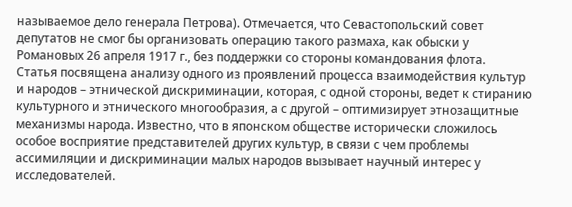называемое дело генерала Петрова). Отмечается, что Севастопольский совет депутатов не смог бы организовать операцию такого размаха, как обыски у Романовых 26 апреля 1917 г., без поддержки со стороны командования флота.
Статья посвящена анализу одного из проявлений процесса взаимодействия культур и народов – этнической дискриминации, которая, с одной стороны, ведет к стиранию культурного и этнического многообразия, а с другой – оптимизирует этнозащитные механизмы народа. Известно, что в японском обществе исторически сложилось особое восприятие представителей других культур, в связи с чем проблемы ассимиляции и дискриминации малых народов вызывает научный интерес у исследователей.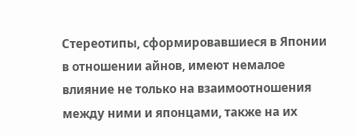Стереотипы, сформировавшиеся в Японии в отношении айнов, имеют немалое влияние не только на взаимоотношения между ними и японцами, также на их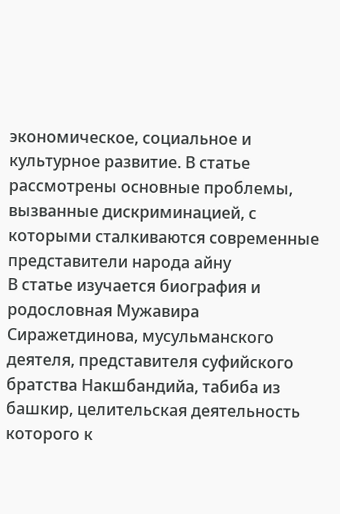экономическое, социальное и культурное развитие. В статье рассмотрены основные проблемы, вызванные дискриминацией, с которыми сталкиваются современные представители народа айну
В статье изучается биография и родословная Мужавира Сиражетдинова, мусульманского деятеля, представителя суфийского братства Накшбандийа, табиба из башкир, целительская деятельность которого к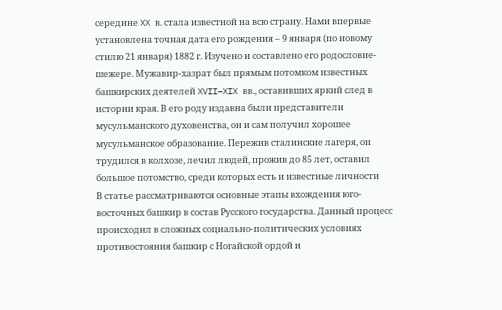середине XX в. стала известной на всю страну. Нами впервые установлена точная дата его рождения – 9 января (по новому стилю 21 января) 1882 г. Изучено и составлено его родословие-шежере. Мужавир-хазрат был прямым потомком известных башкирских деятелей XVII–XIX вв., оставивших яркий след в истории края. В его роду издавна были представители мусульманского духовенства, он и сам получил хорошее мусульманское образование. Пережив сталинские лагеря, он трудился в колхозе, лечил людей, прожив до 85 лет, оставил большое потомство, среди которых есть и известные личности
В статье рассматриваются основные этапы вхождения юго-восточных башкир в состав Русского государства. Данный процесс происходил в сложных социально-политических условиях противостояния башкир с Ногайской ордой и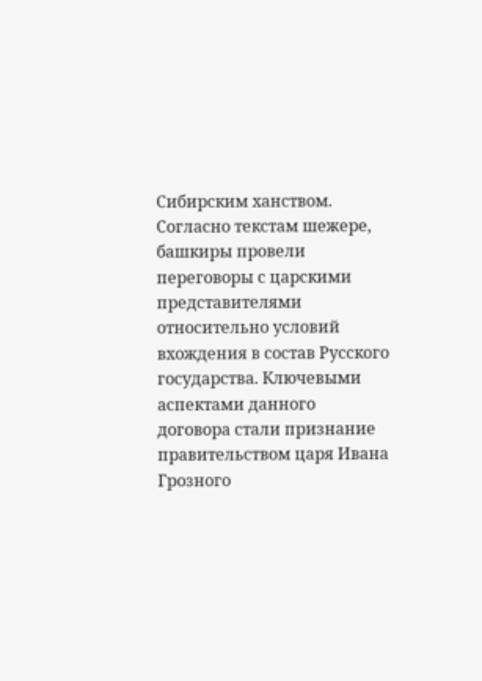Сибирским ханством. Согласно текстам шежере, башкиры провели переговоры с царскими представителями относительно условий вхождения в состав Русского государства. Ключевыми аспектами данного договора стали признание правительством царя Ивана Грозного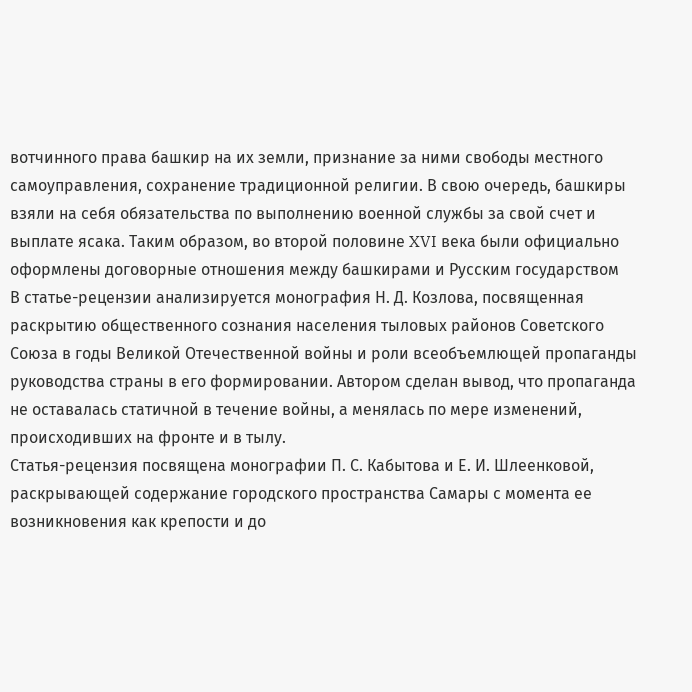вотчинного права башкир на их земли, признание за ними свободы местного самоуправления, сохранение традиционной религии. В свою очередь, башкиры взяли на себя обязательства по выполнению военной службы за свой счет и выплате ясака. Таким образом, во второй половине XVI века были официально оформлены договорные отношения между башкирами и Русским государством
В статье-рецензии анализируется монография Н. Д. Козлова, посвященная раскрытию общественного сознания населения тыловых районов Советского Союза в годы Великой Отечественной войны и роли всеобъемлющей пропаганды руководства страны в его формировании. Автором сделан вывод, что пропаганда не оставалась статичной в течение войны, а менялась по мере изменений, происходивших на фронте и в тылу.
Статья-рецензия посвящена монографии П. С. Кабытова и Е. И. Шлеенковой, раскрывающей содержание городского пространства Самары с момента ее возникновения как крепости и до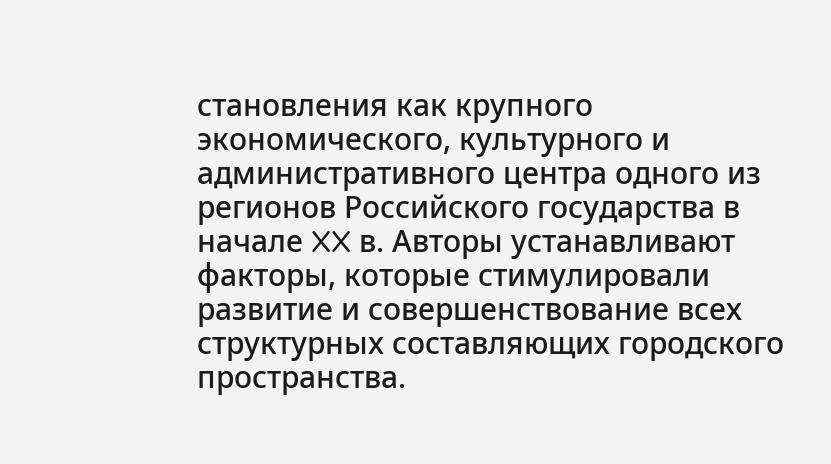становления как крупного экономического, культурного и административного центра одного из регионов Российского государства в начале XX в. Авторы устанавливают факторы, которые стимулировали развитие и совершенствование всех структурных составляющих городского пространства.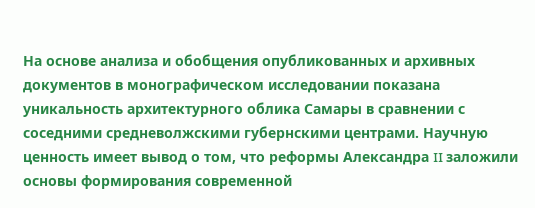На основе анализа и обобщения опубликованных и архивных документов в монографическом исследовании показана уникальность архитектурного облика Самары в сравнении с соседними средневолжскими губернскими центрами. Научную ценность имеет вывод о том, что реформы Александра II заложили основы формирования современной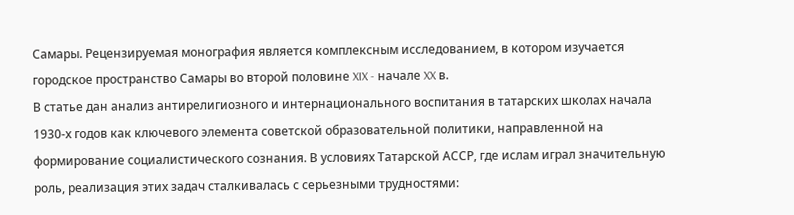Самары. Рецензируемая монография является комплексным исследованием, в котором изучается городское пространство Самары во второй половине XIX - начале XX в.
В статье дан анализ антирелигиозного и интернационального воспитания в татарских школах начала 1930-х годов как ключевого элемента советской образовательной политики, направленной на формирование социалистического сознания. В условиях Татарской АССР, где ислам играл значительную роль, реализация этих задач сталкивалась с серьезными трудностями: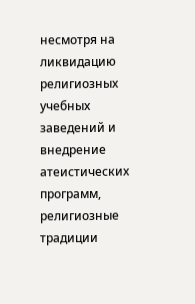несмотря на ликвидацию религиозных учебных заведений и внедрение атеистических программ, религиозные традиции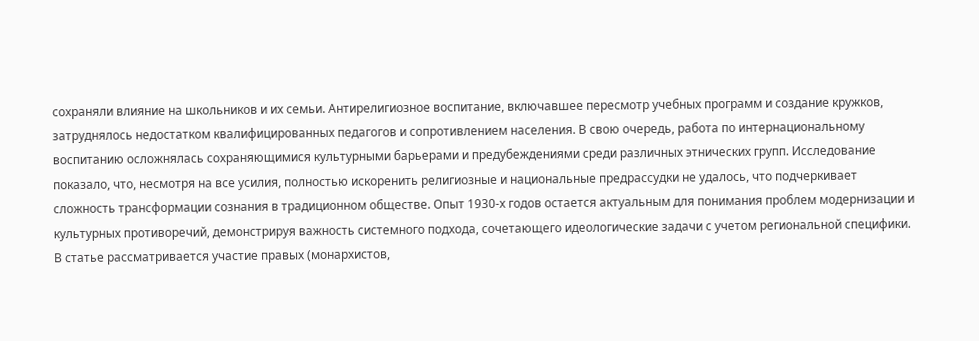сохраняли влияние на школьников и их семьи. Антирелигиозное воспитание, включавшее пересмотр учебных программ и создание кружков, затруднялось недостатком квалифицированных педагогов и сопротивлением населения. В свою очередь, работа по интернациональному воспитанию осложнялась сохраняющимися культурными барьерами и предубеждениями среди различных этнических групп. Исследование показало, что, несмотря на все усилия, полностью искоренить религиозные и национальные предрассудки не удалось, что подчеркивает сложность трансформации сознания в традиционном обществе. Опыт 1930-х годов остается актуальным для понимания проблем модернизации и культурных противоречий, демонстрируя важность системного подхода, сочетающего идеологические задачи с учетом региональной специфики.
В статье рассматривается участие правых (монархистов,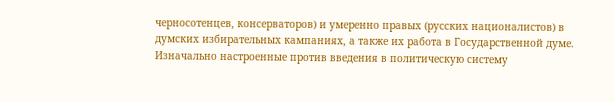черносотенцев, консерваторов) и умеренно правых (русских националистов) в думских избирательных кампаниях, а также их работа в Государственной думе. Изначально настроенные против введения в политическую систему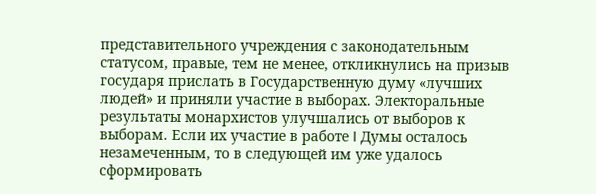представительного учреждения с законодательным статусом, правые, тем не менее, откликнулись на призыв государя прислать в Государственную думу «лучших людей» и приняли участие в выборах. Электоральные результаты монархистов улучшались от выборов к выборам. Если их участие в работе I Думы осталось незамеченным, то в следующей им уже удалось сформировать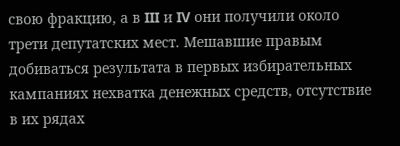свою фракцию, а в III и IV они получили около трети депутатских мест. Мешавшие правым добиваться результата в первых избирательных кампаниях нехватка денежных средств, отсутствие в их рядах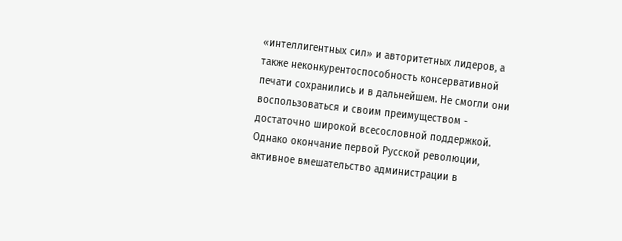«интеллигентных сил» и авторитетных лидеров, а также неконкурентоспособность консервативной печати сохранились и в дальнейшем. Не смогли они воспользоваться и своим преимуществом - достаточно широкой всесословной поддержкой. Однако окончание первой Русской революции, активное вмешательство администрации в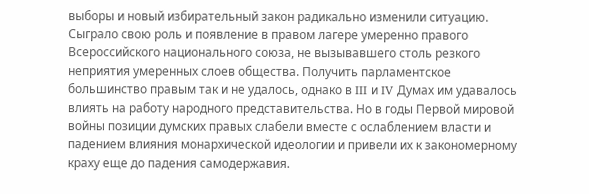выборы и новый избирательный закон радикально изменили ситуацию. Сыграло свою роль и появление в правом лагере умеренно правого Всероссийского национального союза, не вызывавшего столь резкого неприятия умеренных слоев общества. Получить парламентское большинство правым так и не удалось, однако в III и IV Думах им удавалось влиять на работу народного представительства. Но в годы Первой мировой войны позиции думских правых слабели вместе с ослаблением власти и падением влияния монархической идеологии и привели их к закономерному краху еще до падения самодержавия.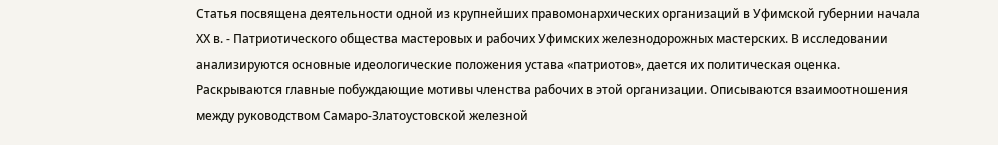Статья посвящена деятельности одной из крупнейших правомонархических организаций в Уфимской губернии начала ХХ в. - Патриотического общества мастеровых и рабочих Уфимских железнодорожных мастерских. В исследовании анализируются основные идеологические положения устава «патриотов», дается их политическая оценка. Раскрываются главные побуждающие мотивы членства рабочих в этой организации. Описываются взаимоотношения между руководством Самаро-Златоустовской железной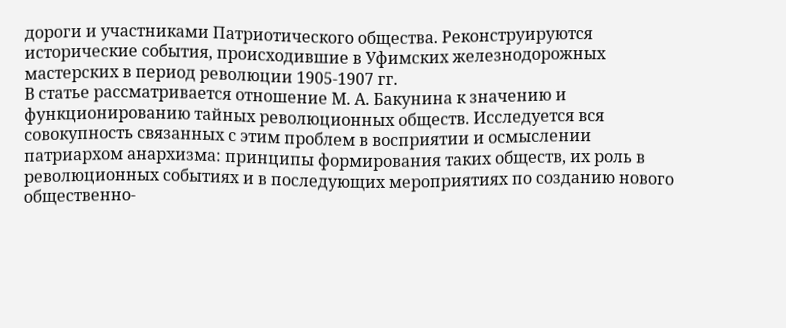дороги и участниками Патриотического общества. Реконструируются исторические события, происходившие в Уфимских железнодорожных мастерских в период революции 1905-1907 гг.
В статье рассматривается отношение М. А. Бакунина к значению и функционированию тайных революционных обществ. Исследуется вся совокупность связанных с этим проблем в восприятии и осмыслении патриархом анархизма: принципы формирования таких обществ, их роль в революционных событиях и в последующих мероприятиях по созданию нового общественно-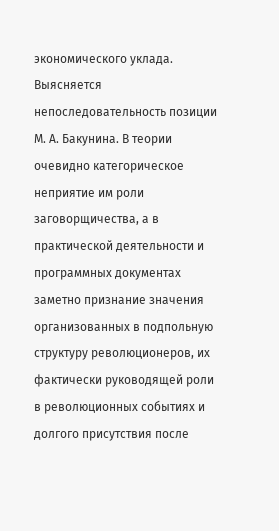экономического уклада. Выясняется непоследовательность позиции М. А. Бакунина. В теории очевидно категорическое неприятие им роли заговорщичества, а в практической деятельности и программных документах заметно признание значения организованных в подпольную структуру революционеров, их фактически руководящей роли в революционных событиях и долгого присутствия после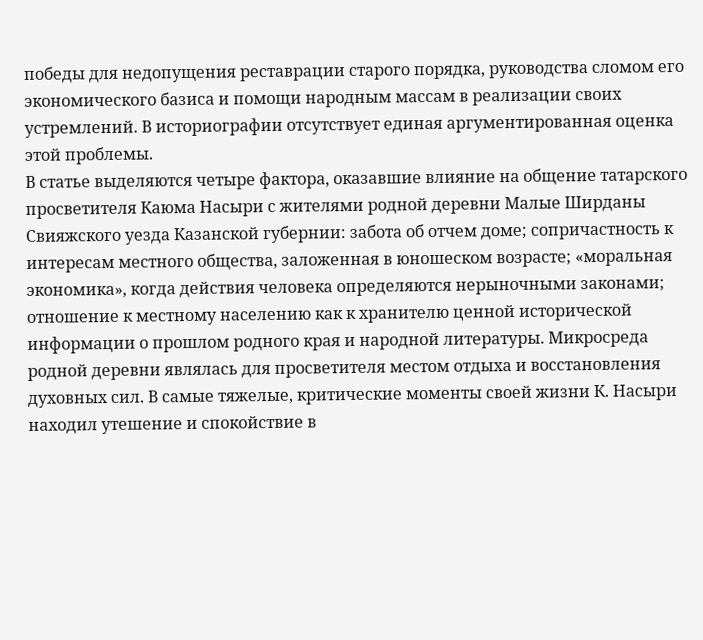победы для недопущения реставрации старого порядка, руководства сломом его экономического базиса и помощи народным массам в реализации своих устремлений. В историографии отсутствует единая аргументированная оценка этой проблемы.
В статье выделяются четыре фактора, оказавшие влияние на общение татарского просветителя Каюма Насыри с жителями родной деревни Малые Ширданы Свияжского уезда Казанской губернии: забота об отчем доме; сопричастность к интересам местного общества, заложенная в юношеском возрасте; «моральная экономика», когда действия человека определяются нерыночными законами; отношение к местному населению как к хранителю ценной исторической информации о прошлом родного края и народной литературы. Микросреда родной деревни являлась для просветителя местом отдыха и восстановления духовных сил. В самые тяжелые, критические моменты своей жизни К. Насыри находил утешение и спокойствие в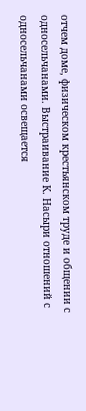отчем доме, физическом крестьянском труде и общении с односельчанами. Выстраивание К. Насыри отношений с односельчанами освещается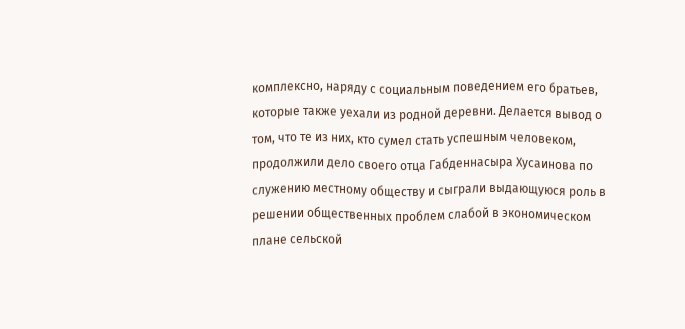комплексно, наряду с социальным поведением его братьев, которые также уехали из родной деревни. Делается вывод о том, что те из них, кто сумел стать успешным человеком, продолжили дело своего отца Габденнасыра Хусаинова по служению местному обществу и сыграли выдающуюся роль в решении общественных проблем слабой в экономическом плане сельской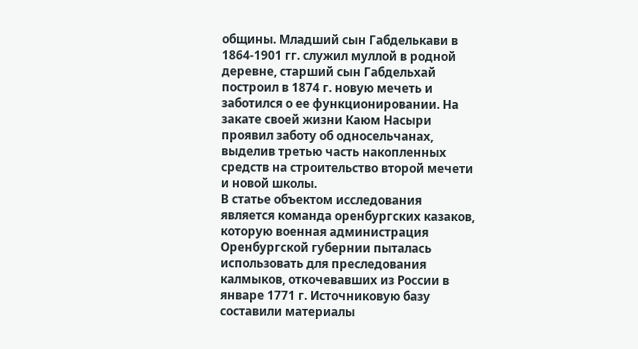общины. Младший сын Габделькави в 1864-1901 гг. служил муллой в родной деревне, старший сын Габдельхай построил в 1874 г. новую мечеть и заботился о ее функционировании. На закате своей жизни Каюм Насыри проявил заботу об односельчанах, выделив третью часть накопленных средств на строительство второй мечети и новой школы.
В статье объектом исследования является команда оренбургских казаков, которую военная администрация Оренбургской губернии пыталась использовать для преследования калмыков, откочевавших из России в январе 1771 г. Источниковую базу составили материалы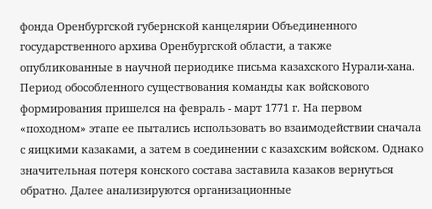фонда Оренбургской губернской канцелярии Объединенного государственного архива Оренбургской области, а также опубликованные в научной периодике письма казахского Нурали-хана. Период обособленного существования команды как войскового формирования пришелся на февраль - март 1771 г. На первом «походном» этапе ее пытались использовать во взаимодействии сначала с яицкими казаками, а затем в соединении с казахским войском. Однако значительная потеря конского состава заставила казаков вернуться обратно. Далее анализируются организационные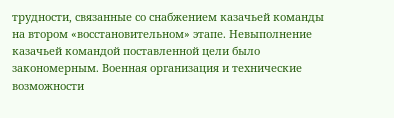трудности, связанные со снабжением казачьей команды на втором «восстановительном» этапе. Невыполнение казачьей командой поставленной цели было закономерным. Военная организация и технические возможности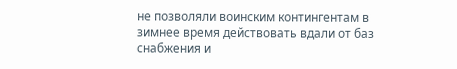не позволяли воинским контингентам в зимнее время действовать вдали от баз снабжения и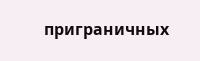приграничных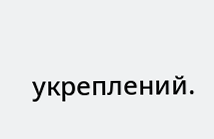укреплений.